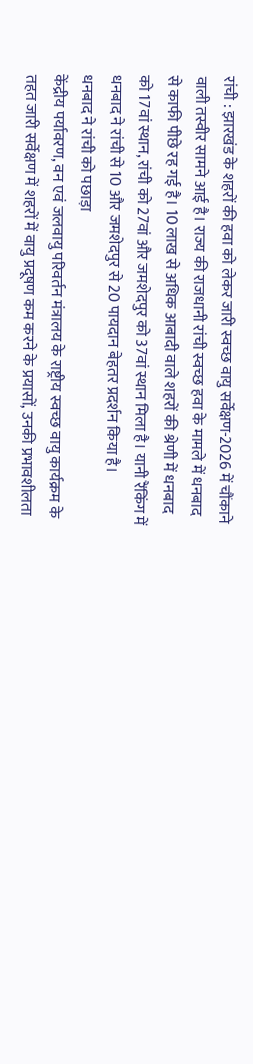रांची : झारखंड के शहरों की हवा को लेकर जारी स्वच्छ वायु सर्वेक्षण-2026 में चौंकाने वाली तस्वीर सामने आई है। राज्य की राजधानी रांची स्वच्छ हवा के मामले में धनबाद से काफी पीछे रह गई है। 10 लाख से अधिक आबादी वाले शहरों की श्रेणी में धनबाद को 17वां स्थान, रांची को 27वां और जमशेदपुर को 37वां स्थान मिला है। यानी रैंकिंग में धनबाद ने रांची से 10 और जमशेदपुर से 20 पायदान बेहतर प्रदर्शन किया है।
धनबाद ने रांची को पछाड़ा
केंद्रीय पर्यावरण, वन एवं जलवायु परिवर्तन मंत्रालय के राष्ट्रीय स्वच्छ वायु कार्यक्रम के तहत जारी सर्वेक्षण में शहरों में वायु प्रदूषण कम करने के प्रयासों, उनकी प्रभावशीलता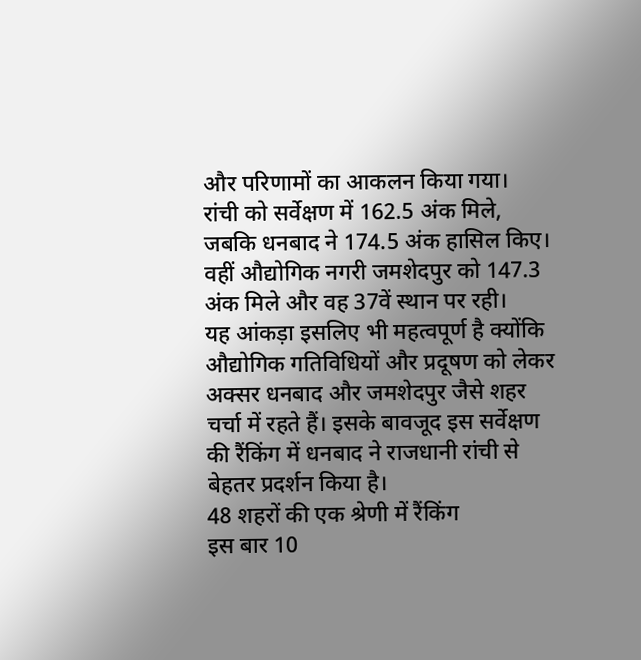और परिणामों का आकलन किया गया।
रांची को सर्वेक्षण में 162.5 अंक मिले, जबकि धनबाद ने 174.5 अंक हासिल किए। वहीं औद्योगिक नगरी जमशेदपुर को 147.3 अंक मिले और वह 37वें स्थान पर रही।
यह आंकड़ा इसलिए भी महत्वपूर्ण है क्योंकि औद्योगिक गतिविधियों और प्रदूषण को लेकर अक्सर धनबाद और जमशेदपुर जैसे शहर चर्चा में रहते हैं। इसके बावजूद इस सर्वेक्षण की रैंकिंग में धनबाद ने राजधानी रांची से बेहतर प्रदर्शन किया है।
48 शहरों की एक श्रेणी में रैंकिंग
इस बार 10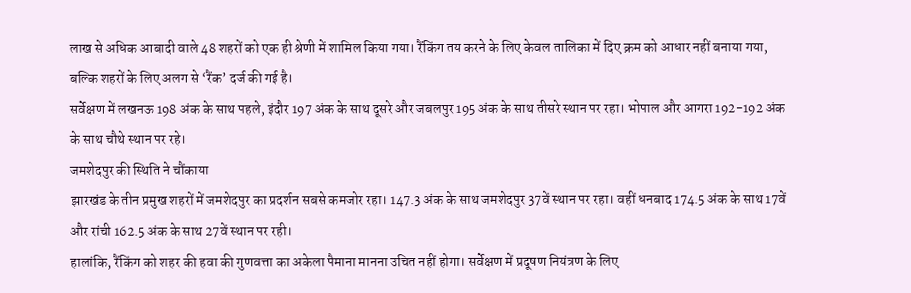लाख से अधिक आबादी वाले 48 शहरों को एक ही श्रेणी में शामिल किया गया। रैंकिंग तय करने के लिए केवल तालिका में दिए क्रम को आधार नहीं बनाया गया, बल्कि शहरों के लिए अलग से ‘रैंक’ दर्ज की गई है।
सर्वेक्षण में लखनऊ 198 अंक के साथ पहले, इंदौर 197 अंक के साथ दूसरे और जबलपुर 195 अंक के साथ तीसरे स्थान पर रहा। भोपाल और आगरा 192-192 अंक के साथ चौथे स्थान पर रहे।
जमशेदपुर की स्थिति ने चौंकाया
झारखंड के तीन प्रमुख शहरों में जमशेदपुर का प्रदर्शन सबसे कमजोर रहा। 147.3 अंक के साथ जमशेदपुर 37वें स्थान पर रहा। वहीं धनबाद 174.5 अंक के साथ 17वें और रांची 162.5 अंक के साथ 27वें स्थान पर रही।
हालांकि, रैंकिंग को शहर की हवा की गुणवत्ता का अकेला पैमाना मानना उचित नहीं होगा। सर्वेक्षण में प्रदूषण नियंत्रण के लिए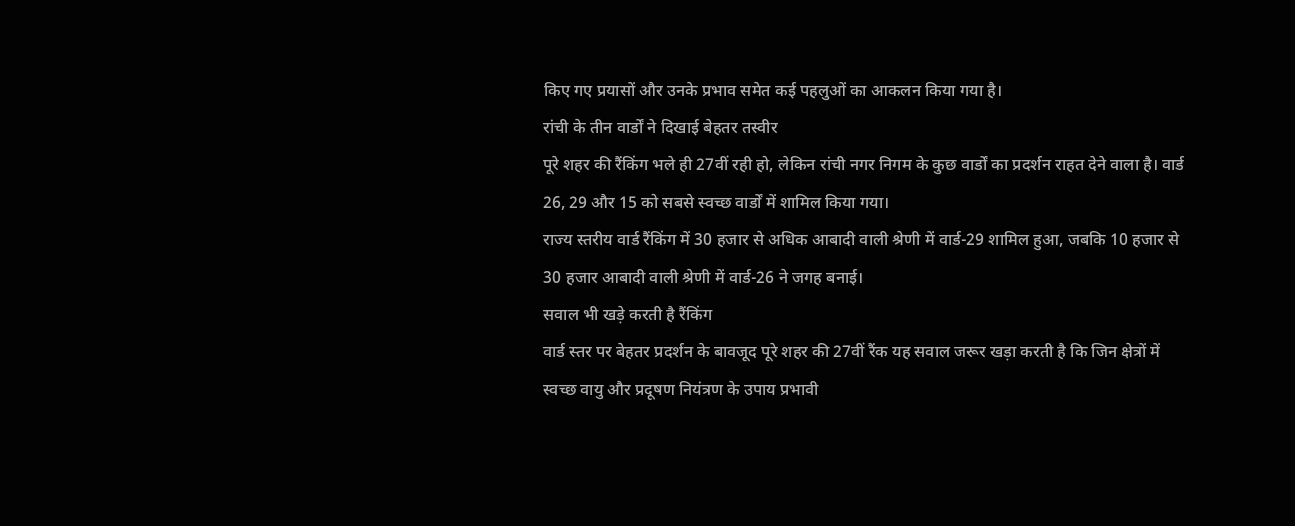किए गए प्रयासों और उनके प्रभाव समेत कई पहलुओं का आकलन किया गया है।
रांची के तीन वार्डों ने दिखाई बेहतर तस्वीर
पूरे शहर की रैंकिंग भले ही 27वीं रही हो, लेकिन रांची नगर निगम के कुछ वार्डों का प्रदर्शन राहत देने वाला है। वार्ड 26, 29 और 15 को सबसे स्वच्छ वार्डों में शामिल किया गया।
राज्य स्तरीय वार्ड रैंकिंग में 30 हजार से अधिक आबादी वाली श्रेणी में वार्ड-29 शामिल हुआ, जबकि 10 हजार से 30 हजार आबादी वाली श्रेणी में वार्ड-26 ने जगह बनाई।
सवाल भी खड़े करती है रैंकिंग
वार्ड स्तर पर बेहतर प्रदर्शन के बावजूद पूरे शहर की 27वीं रैंक यह सवाल जरूर खड़ा करती है कि जिन क्षेत्रों में स्वच्छ वायु और प्रदूषण नियंत्रण के उपाय प्रभावी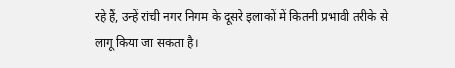रहे हैं, उन्हें रांची नगर निगम के दूसरे इलाकों में कितनी प्रभावी तरीके से लागू किया जा सकता है।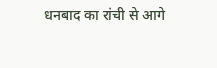धनबाद का रांची से आगे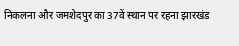निकलना और जमशेदपुर का 37वें स्थान पर रहना झारखंड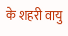के शहरी वायु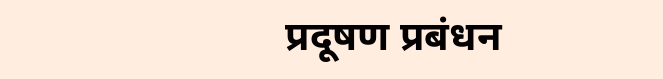प्रदूषण प्रबंधन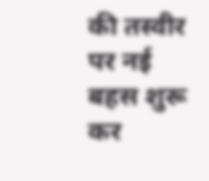की तस्वीर पर नई बहस शुरू कर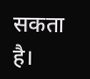सकता है।